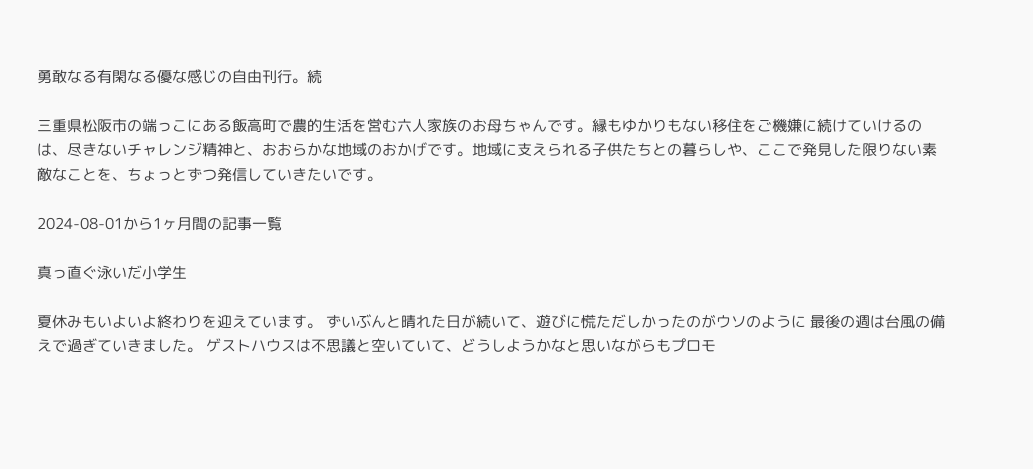勇敢なる有閑なる優な感じの自由刊行。続

三重県松阪市の端っこにある飯高町で農的生活を営む六人家族のお母ちゃんです。縁もゆかりもない移住をご機嫌に続けていけるのは、尽きないチャレンジ精神と、おおらかな地域のおかげです。地域に支えられる子供たちとの暮らしや、ここで発見した限りない素敵なことを、ちょっとずつ発信していきたいです。

2024-08-01から1ヶ月間の記事一覧

真っ直ぐ泳いだ小学生

夏休みもいよいよ終わりを迎えています。 ずいぶんと晴れた日が続いて、遊びに慌ただしかったのがウソのように 最後の週は台風の備えで過ぎていきました。 ゲストハウスは不思議と空いていて、どうしようかなと思いながらもプロモ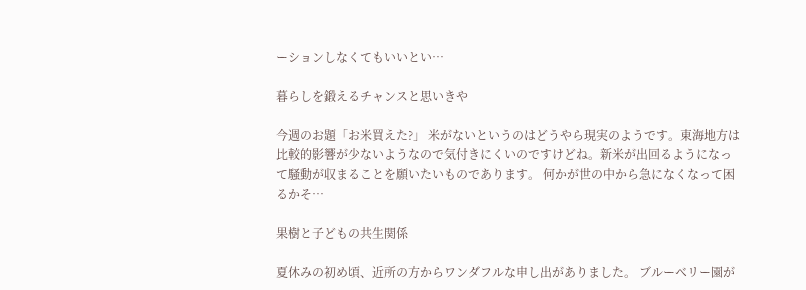ーションしなくてもいいとい…

暮らしを鍛えるチャンスと思いきや

今週のお題「お米買えた?」 米がないというのはどうやら現実のようです。東海地方は比較的影響が少ないようなので気付きにくいのですけどね。新米が出回るようになって騒動が収まることを願いたいものであります。 何かが世の中から急になくなって困るかそ…

果樹と子どもの共生関係

夏休みの初め頃、近所の方からワンダフルな申し出がありました。 ブルーベリー園が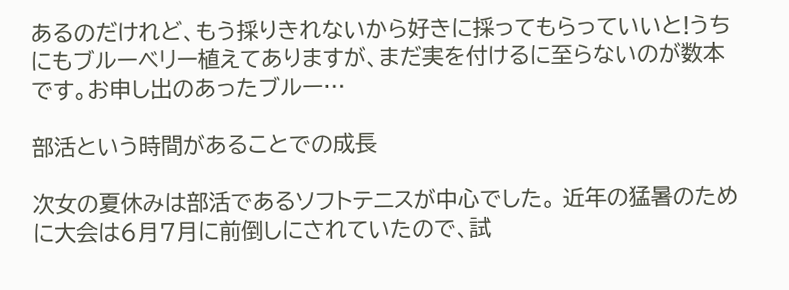あるのだけれど、もう採りきれないから好きに採ってもらっていいと!うちにもブルーベリー植えてありますが、まだ実を付けるに至らないのが数本です。お申し出のあったブルー…

部活という時間があることでの成長

次女の夏休みは部活であるソフトテニスが中心でした。 近年の猛暑のために大会は6月7月に前倒しにされていたので、試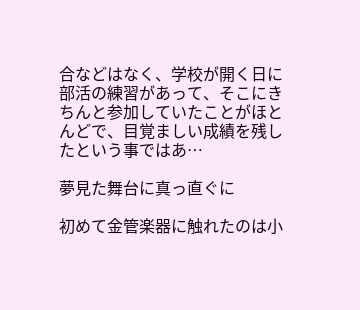合などはなく、学校が開く日に部活の練習があって、そこにきちんと参加していたことがほとんどで、目覚ましい成績を残したという事ではあ…

夢見た舞台に真っ直ぐに

初めて金管楽器に触れたのは小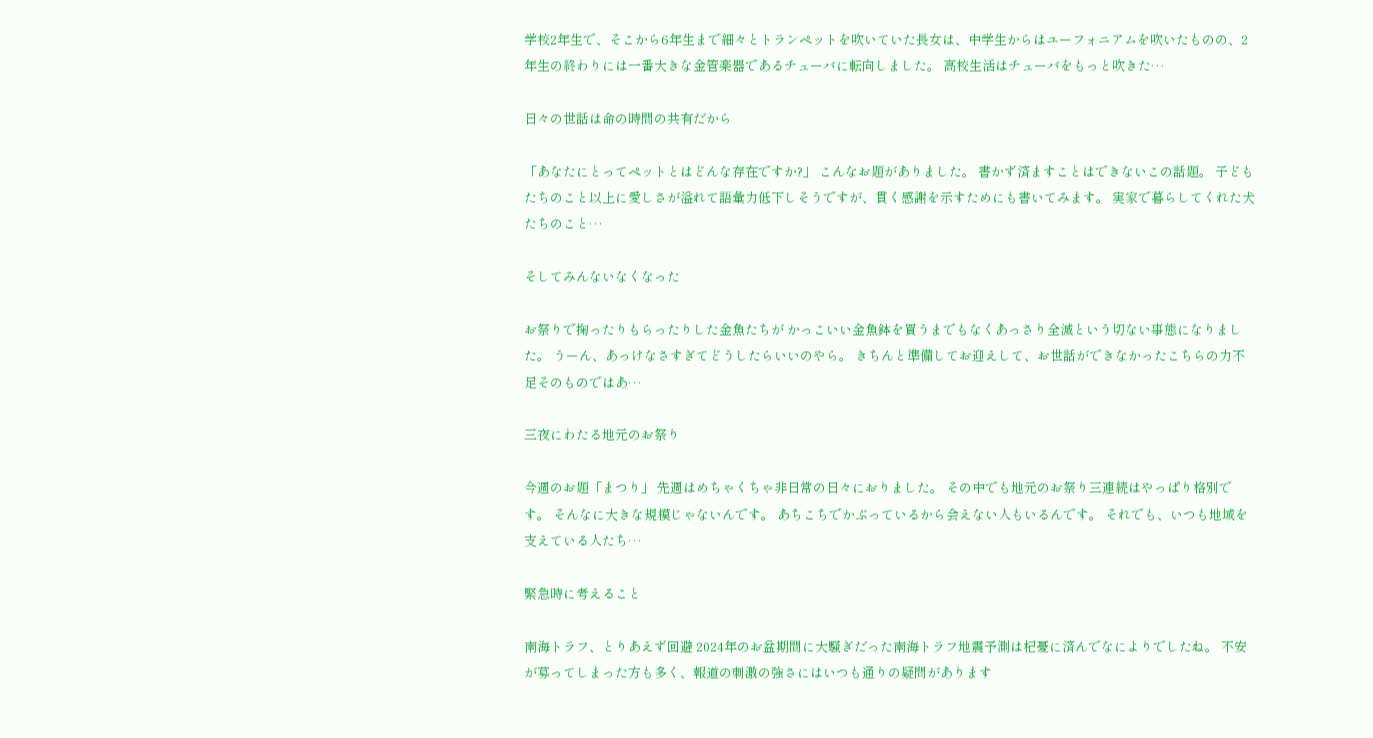学校2年生で、そこから6年生まで細々とトランペットを吹いていた長女は、中学生からはユーフォニアムを吹いたものの、2年生の終わりには一番大きな金管楽器であるチューバに転向しました。 高校生活はチューバをもっと吹きた…

日々の世話は命の時間の共有だから

「あなたにとってペットとはどんな存在ですか?」 こんなお題がありました。 書かず済ますことはできないこの話題。 子どもたちのこと以上に愛しさが溢れて語彙力低下しそうですが、貫く感謝を示すためにも書いてみます。 実家で暮らしてくれた犬たちのこと…

そしてみんないなくなった

お祭りで掬ったりもらったりした金魚たちが かっこいい金魚鉢を買うまでもなくあっさり全滅という切ない事態になりました。 うーん、あっけなさすぎてどうしたらいいのやら。 きちんと準備してお迎えして、お世話ができなかったこちらの力不足そのものではあ…

三夜にわたる地元のお祭り

今週のお題「まつり」 先週はめちゃくちゃ非日常の日々におりました。 その中でも地元のお祭り三連続はやっぱり格別です。 そんなに大きな規模じゃないんです。 あちこちでかぶっているから会えない人もいるんです。 それでも、いつも地域を支えている人たち…

緊急時に考えること

南海トラフ、とりあえず回避 2024年のお盆期間に大騒ぎだった南海トラフ地震予測は杞憂に済んでなによりでしたね。 不安が募ってしまった方も多く、報道の刺激の強さにはいつも通りの疑問があります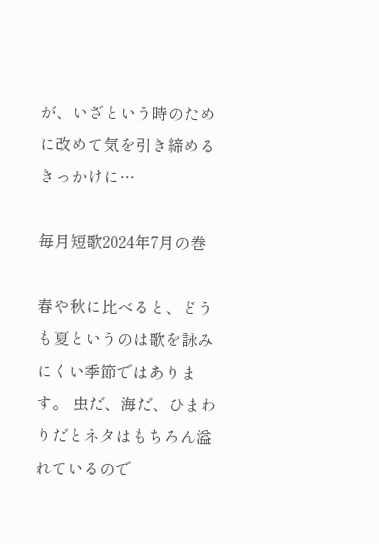が、いざという時のために改めて気を引き締めるきっかけに…

毎月短歌2024年7月の巻

春や秋に比べると、どうも夏というのは歌を詠みにくい季節ではあります。 虫だ、海だ、ひまわりだとネタはもちろん溢れているので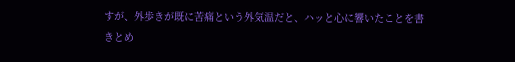すが、外歩きが既に苦痛という外気温だと、ハッと心に響いたことを書きとめ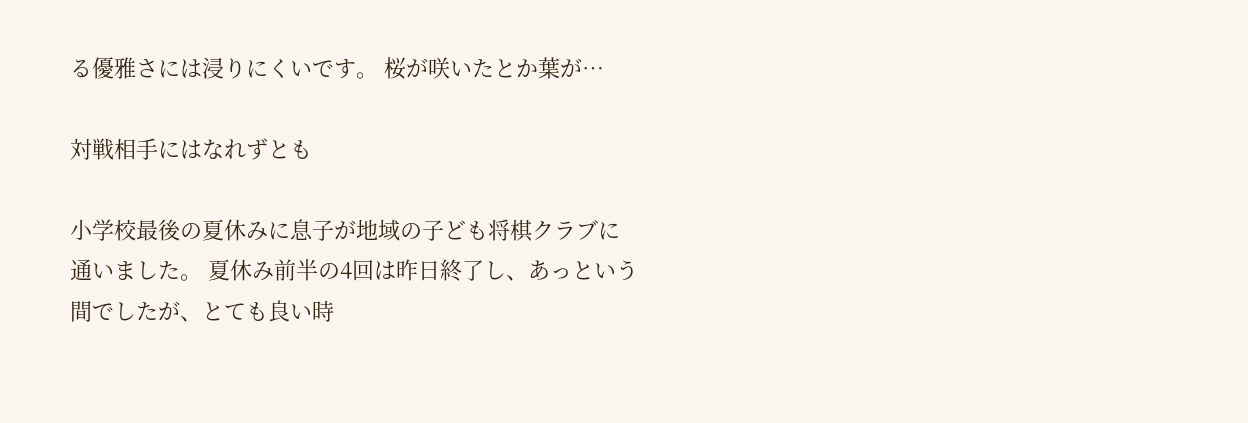る優雅さには浸りにくいです。 桜が咲いたとか葉が…

対戦相手にはなれずとも

小学校最後の夏休みに息子が地域の子ども将棋クラブに通いました。 夏休み前半の4回は昨日終了し、あっという間でしたが、とても良い時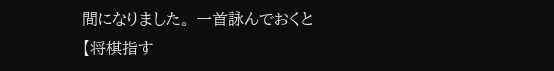間になりました。 一首詠んでおくと 【将棋指す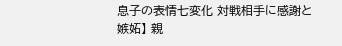息子の表情七変化 対戦相手に感謝と嫉妬】 親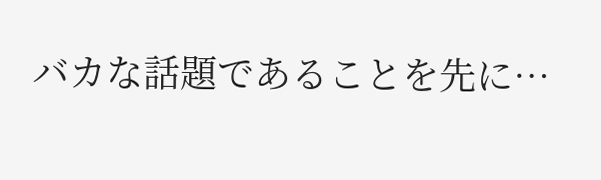バカな話題であることを先に…